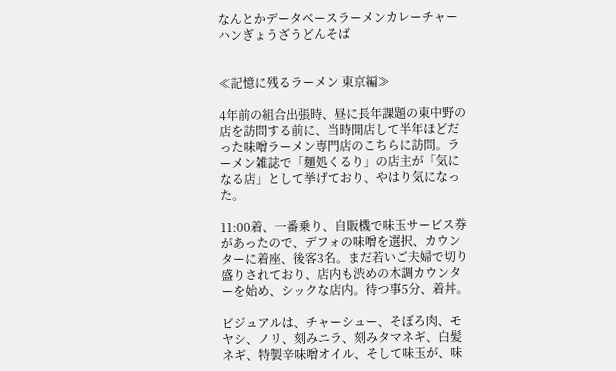なんとかデータベースラーメンカレーチャーハンぎょうざうどんそば


≪記憶に残るラーメン 東京編≫

4年前の組合出張時、昼に長年課題の東中野の店を訪問する前に、当時開店して半年ほどだった味噌ラーメン専門店のこちらに訪問。ラーメン雑誌で「麺処くるり」の店主が「気になる店」として挙げており、やはり気になった。

11:00着、一番乗り、自販機で味玉サービス券があったので、デフォの味噌を選択、カウンターに着座、後客3名。まだ若いご夫婦で切り盛りされており、店内も渋めの木調カウンターを始め、シックな店内。待つ事5分、着丼。

ビジュアルは、チャーシュー、そぼろ肉、モヤシ、ノリ、刻みニラ、刻みタマネギ、白髪ネギ、特製辛味噌オイル、そして味玉が、味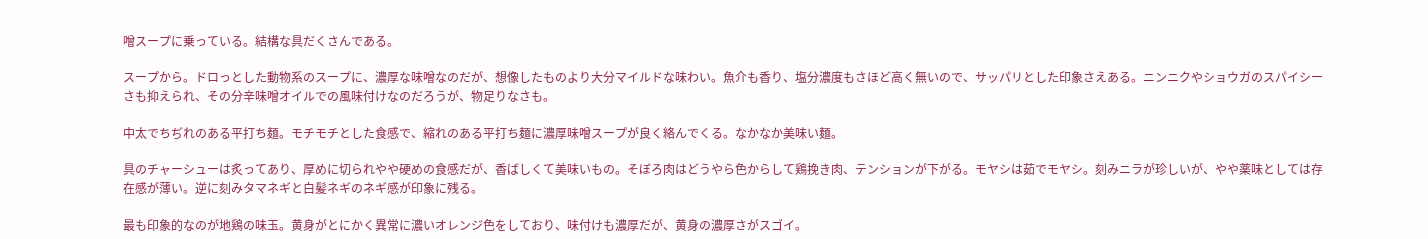噌スープに乗っている。結構な具だくさんである。

スープから。ドロっとした動物系のスープに、濃厚な味噌なのだが、想像したものより大分マイルドな味わい。魚介も香り、塩分濃度もさほど高く無いので、サッパリとした印象さえある。ニンニクやショウガのスパイシーさも抑えられ、その分辛味噌オイルでの風味付けなのだろうが、物足りなさも。

中太でちぢれのある平打ち麺。モチモチとした食感で、縮れのある平打ち麺に濃厚味噌スープが良く絡んでくる。なかなか美味い麺。

具のチャーシューは炙ってあり、厚めに切られやや硬めの食感だが、香ばしくて美味いもの。そぼろ肉はどうやら色からして鶏挽き肉、テンションが下がる。モヤシは茹でモヤシ。刻みニラが珍しいが、やや薬味としては存在感が薄い。逆に刻みタマネギと白髪ネギのネギ感が印象に残る。

最も印象的なのが地鶏の味玉。黄身がとにかく異常に濃いオレンジ色をしており、味付けも濃厚だが、黄身の濃厚さがスゴイ。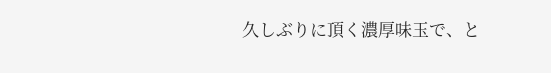久しぶりに頂く濃厚味玉で、と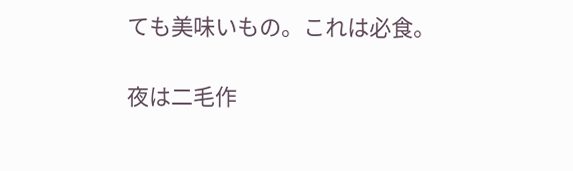ても美味いもの。これは必食。

夜は二毛作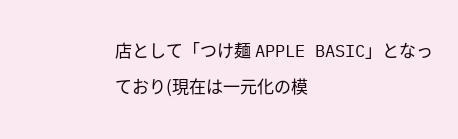店として「つけ麺 APPLE BASIC」となっており(現在は一元化の模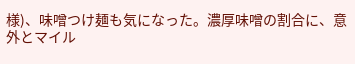様)、味噌つけ麺も気になった。濃厚味噌の割合に、意外とマイル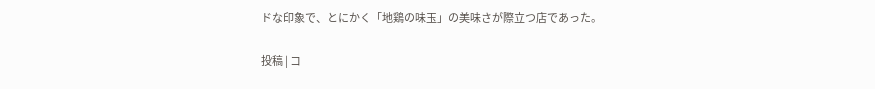ドな印象で、とにかく「地鶏の味玉」の美味さが際立つ店であった。

投稿 | コ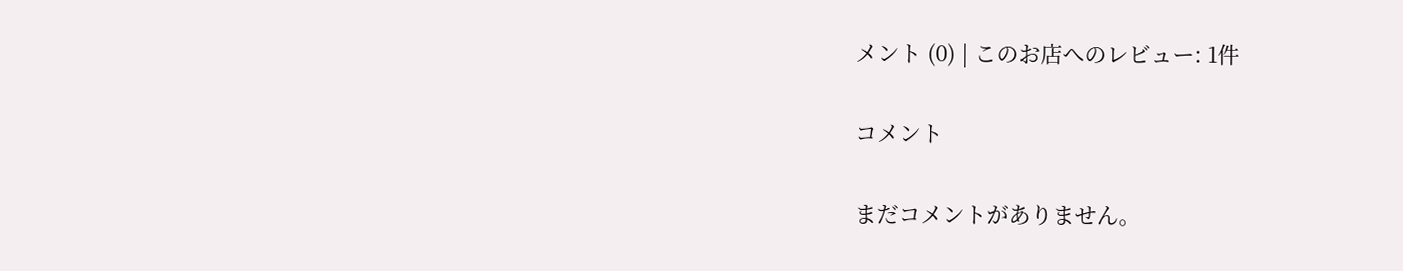メント (0) | このお店へのレビュー: 1件

コメント

まだコメントがありません。